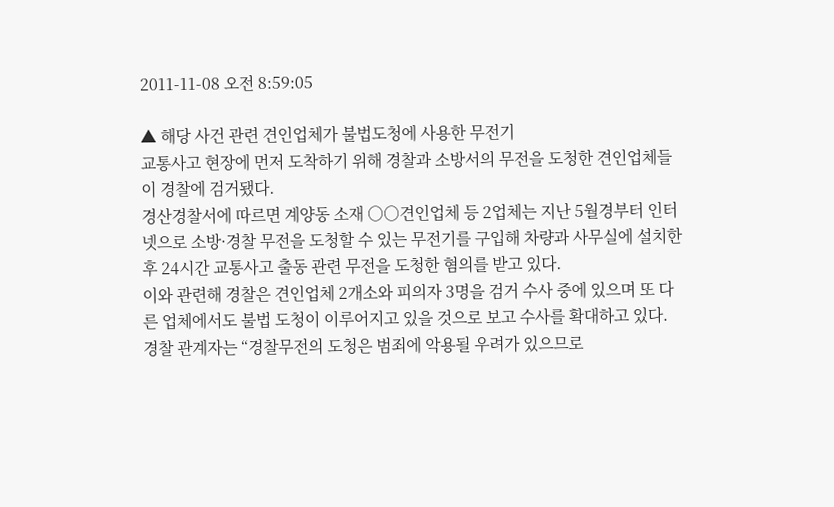2011-11-08 오전 8:59:05

▲ 해당 사건 관련 견인업체가 불법도청에 사용한 무전기
교통사고 현장에 먼저 도착하기 위해 경찰과 소방서의 무전을 도청한 견인업체들이 경찰에 검거됐다.
경산경찰서에 따르면 계양동 소재 ○○견인업체 등 2업체는 지난 5월경부터 인터넷으로 소방·경찰 무전을 도청할 수 있는 무전기를 구입해 차량과 사무실에 설치한 후 24시간 교통사고 출동 관련 무전을 도청한 혐의를 받고 있다.
이와 관련해 경찰은 견인업체 2개소와 피의자 3명을 검거 수사 중에 있으며 또 다른 업체에서도 불법 도청이 이루어지고 있을 것으로 보고 수사를 확대하고 있다.
경찰 관계자는 “경찰무전의 도청은 범죄에 악용될 우려가 있으므로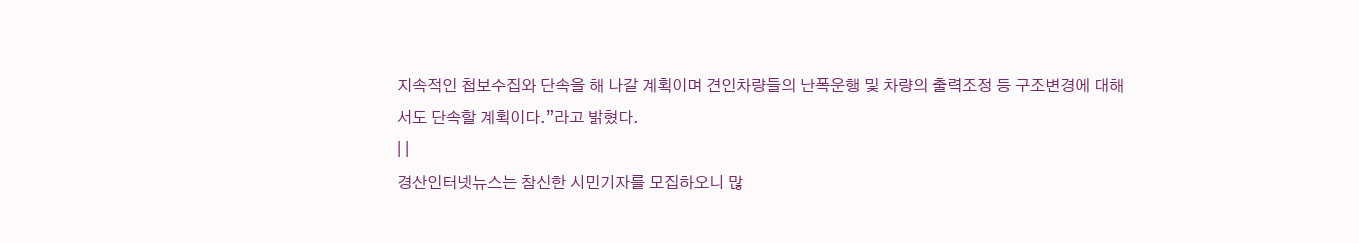지속적인 첩보수집와 단속을 해 나갈 계획이며 견인차량들의 난폭운행 및 차량의 출력조정 등 구조변경에 대해서도 단속할 계획이다.”라고 밝혔다.
| |
경산인터넷뉴스는 참신한 시민기자를 모집하오니 많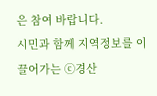은 참여 바랍니다.
시민과 함께 지역정보를 이끌어가는 ⓒ경산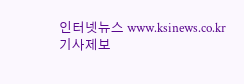인터넷뉴스 www.ksinews.co.kr
기사제보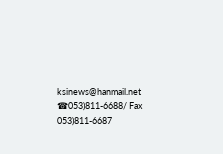ksinews@hanmail.net
☎053)811-6688/ Fax 053)811-6687